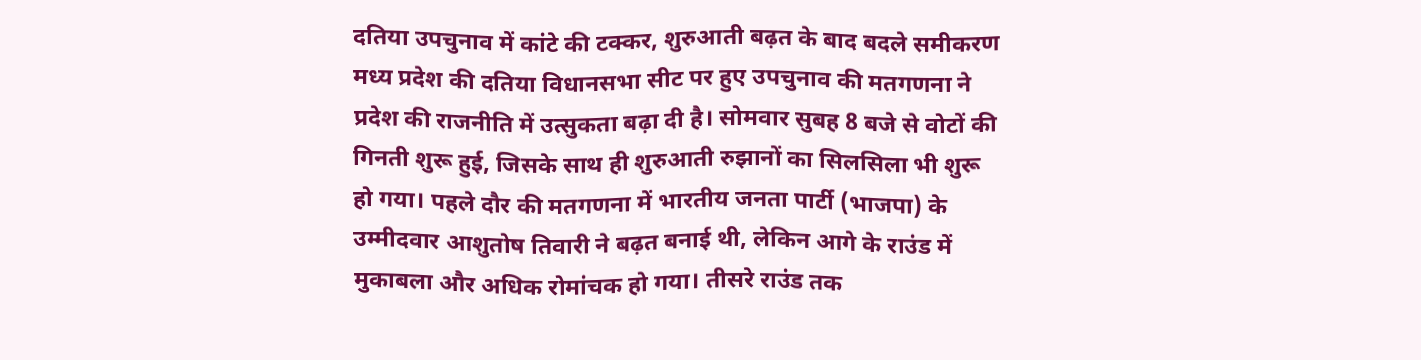दतिया उपचुनाव में कांटे की टक्कर, शुरुआती बढ़त के बाद बदले समीकरण
मध्य प्रदेश की दतिया विधानसभा सीट पर हुए उपचुनाव की मतगणना ने प्रदेश की राजनीति में उत्सुकता बढ़ा दी है। सोमवार सुबह 8 बजे से वोटों की गिनती शुरू हुई, जिसके साथ ही शुरुआती रुझानों का सिलसिला भी शुरू हो गया। पहले दौर की मतगणना में भारतीय जनता पार्टी (भाजपा) के उम्मीदवार आशुतोष तिवारी ने बढ़त बनाई थी, लेकिन आगे के राउंड में मुकाबला और अधिक रोमांचक हो गया। तीसरे राउंड तक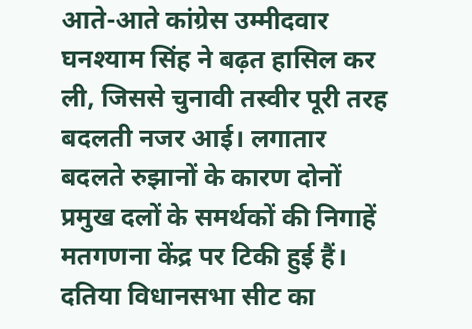आते-आते कांग्रेस उम्मीदवार घनश्याम सिंह ने बढ़त हासिल कर ली, जिससे चुनावी तस्वीर पूरी तरह बदलती नजर आई। लगातार बदलते रुझानों के कारण दोनों प्रमुख दलों के समर्थकों की निगाहें मतगणना केंद्र पर टिकी हुई हैं।
दतिया विधानसभा सीट का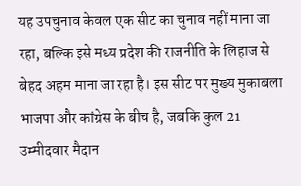यह उपचुनाव केवल एक सीट का चुनाव नहीं माना जा रहा, बल्कि इसे मध्य प्रदेश की राजनीति के लिहाज से बेहद अहम माना जा रहा है। इस सीट पर मुख्य मुकाबला भाजपा और कांग्रेस के बीच है, जबकि कुल 21 उम्मीदवार मैदान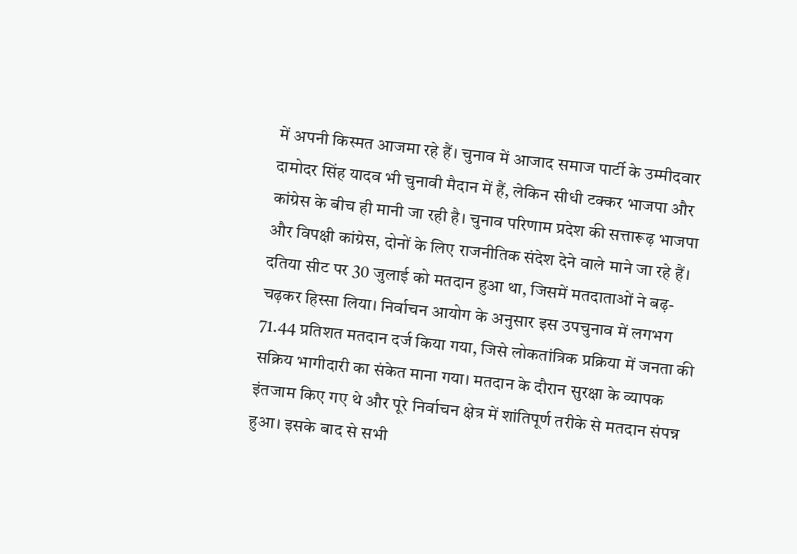में अपनी किस्मत आजमा रहे हैं। चुनाव में आजाद समाज पार्टी के उम्मीदवार दामोदर सिंह यादव भी चुनावी मैदान में हैं, लेकिन सीधी टक्कर भाजपा और कांग्रेस के बीच ही मानी जा रही है। चुनाव परिणाम प्रदेश की सत्तारूढ़ भाजपा और विपक्षी कांग्रेस, दोनों के लिए राजनीतिक संदेश देने वाले माने जा रहे हैं।
दतिया सीट पर 30 जुलाई को मतदान हुआ था, जिसमें मतदाताओं ने बढ़-चढ़कर हिस्सा लिया। निर्वाचन आयोग के अनुसार इस उपचुनाव में लगभग 71.44 प्रतिशत मतदान दर्ज किया गया, जिसे लोकतांत्रिक प्रक्रिया में जनता की सक्रिय भागीदारी का संकेत माना गया। मतदान के दौरान सुरक्षा के व्यापक इंतजाम किए गए थे और पूरे निर्वाचन क्षेत्र में शांतिपूर्ण तरीके से मतदान संपन्न हुआ। इसके बाद से सभी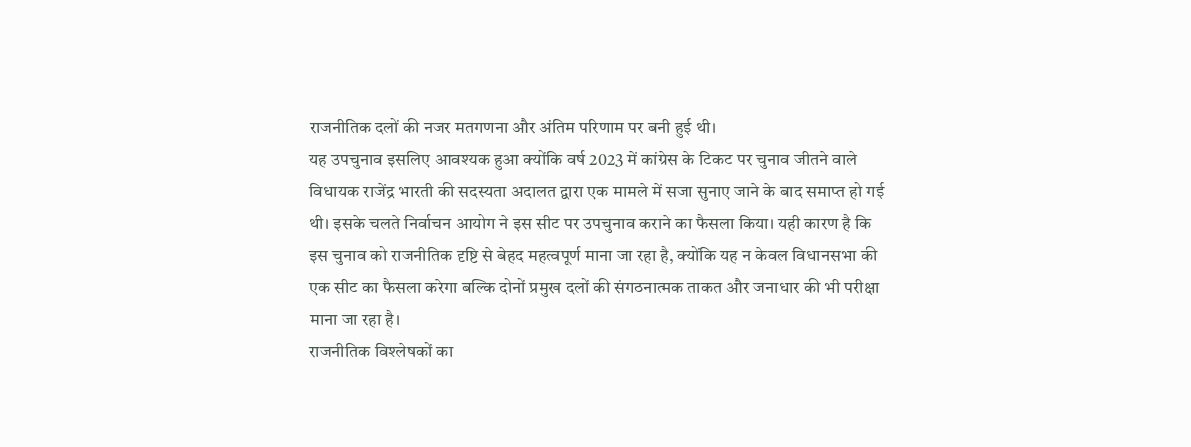राजनीतिक दलों की नजर मतगणना और अंतिम परिणाम पर बनी हुई थी।
यह उपचुनाव इसलिए आवश्यक हुआ क्योंकि वर्ष 2023 में कांग्रेस के टिकट पर चुनाव जीतने वाले विधायक राजेंद्र भारती की सदस्यता अदालत द्वारा एक मामले में सजा सुनाए जाने के बाद समाप्त हो गई थी। इसके चलते निर्वाचन आयोग ने इस सीट पर उपचुनाव कराने का फैसला किया। यही कारण है कि इस चुनाव को राजनीतिक दृष्टि से बेहद महत्वपूर्ण माना जा रहा है, क्योंकि यह न केवल विधानसभा की एक सीट का फैसला करेगा बल्कि दोनों प्रमुख दलों की संगठनात्मक ताकत और जनाधार की भी परीक्षा माना जा रहा है।
राजनीतिक विश्लेषकों का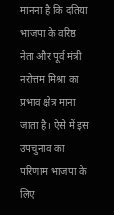मानना है कि दतिया भाजपा के वरिष्ठ नेता और पूर्व मंत्री नरोत्तम मिश्रा का प्रभाव क्षेत्र माना जाता है। ऐसे में इस उपचुनाव का परिणाम भाजपा के लिए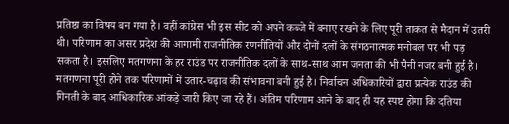प्रतिष्ठा का विषय बन गया है। वहीं कांग्रेस भी इस सीट को अपने कब्जे में बनाए रखने के लिए पूरी ताकत से मैदान में उतरी थी। परिणाम का असर प्रदेश की आगामी राजनीतिक रणनीतियों और दोनों दलों के संगठनात्मक मनोबल पर भी पड़ सकता है। इसलिए मतगणना के हर राउंड पर राजनीतिक दलों के साथ-साथ आम जनता की भी पैनी नजर बनी हुई है।
मतगणना पूरी होने तक परिणामों में उतार-चढ़ाव की संभावना बनी हुई है। निर्वाचन अधिकारियों द्वारा प्रत्येक राउंड की गिनती के बाद आधिकारिक आंकड़े जारी किए जा रहे हैं। अंतिम परिणाम आने के बाद ही यह स्पष्ट होगा कि दतिया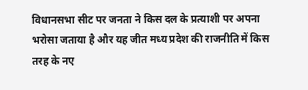विधानसभा सीट पर जनता ने किस दल के प्रत्याशी पर अपना भरोसा जताया है और यह जीत मध्य प्रदेश की राजनीति में किस तरह के नए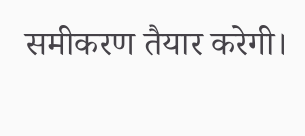समीकरण तैयार करेगी।